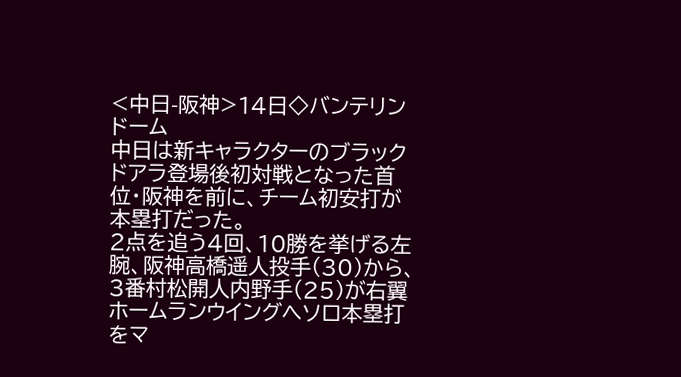<中日-阪神>14日◇バンテリンドーム
中日は新キャラクターのブラックドアラ登場後初対戦となった首位・阪神を前に、チーム初安打が本塁打だった。
2点を追う4回、10勝を挙げる左腕、阪神高橋遥人投手(30)から、3番村松開人内野手(25)が右翼ホームランウイングへソロ本塁打をマ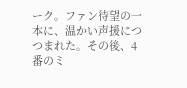ーク。ファン待望の一本に、温かい声援につつまれた。その後、4番のミ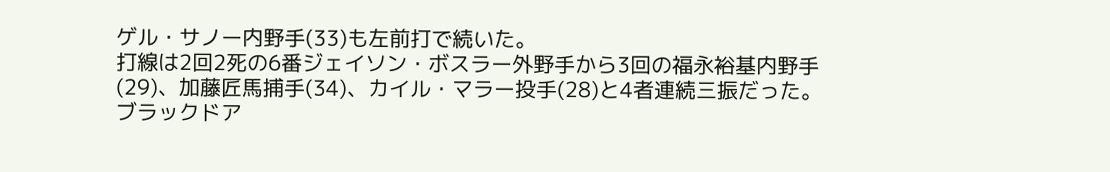ゲル・サノー内野手(33)も左前打で続いた。
打線は2回2死の6番ジェイソン・ボスラー外野手から3回の福永裕基内野手(29)、加藤匠馬捕手(34)、カイル・マラー投手(28)と4者連続三振だった。
ブラックドア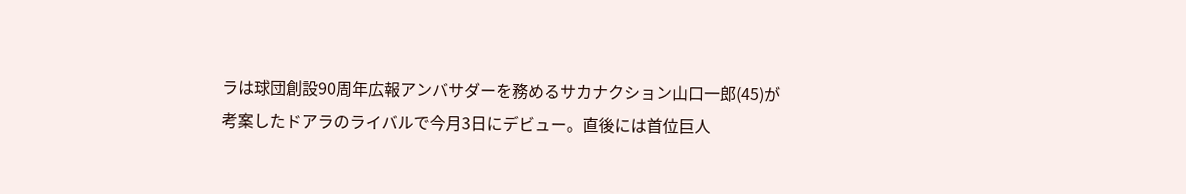ラは球団創設90周年広報アンバサダーを務めるサカナクション山口一郎(45)が考案したドアラのライバルで今月3日にデビュー。直後には首位巨人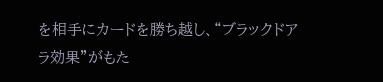を相手にカードを勝ち越し、“ブラックドアラ効果”がもた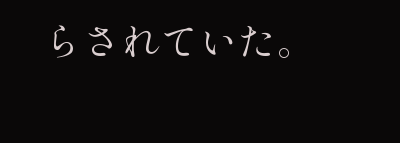らされていた。